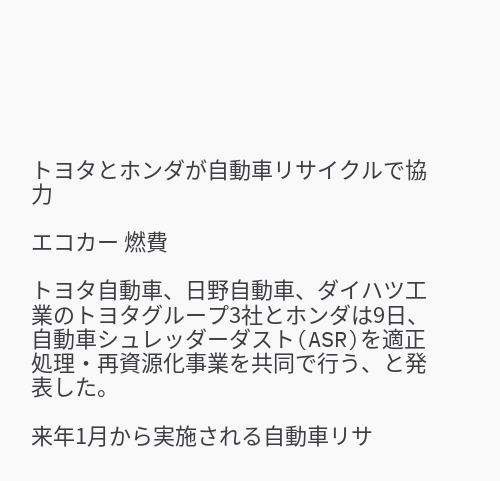トヨタとホンダが自動車リサイクルで協力

エコカー 燃費

トヨタ自動車、日野自動車、ダイハツ工業のトヨタグループ3社とホンダは9日、自動車シュレッダーダスト(ASR)を適正処理・再資源化事業を共同で行う、と発表した。

来年1月から実施される自動車リサ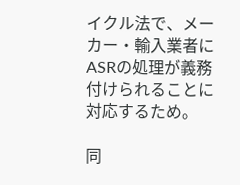イクル法で、メーカー・輸入業者にASRの処理が義務付けられることに対応するため。

同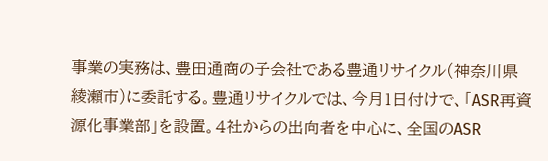事業の実務は、豊田通商の子会社である豊通リサイクル(神奈川県綾瀬市)に委託する。豊通リサイクルでは、今月1日付けで、「ASR再資源化事業部」を設置。4社からの出向者を中心に、全国のASR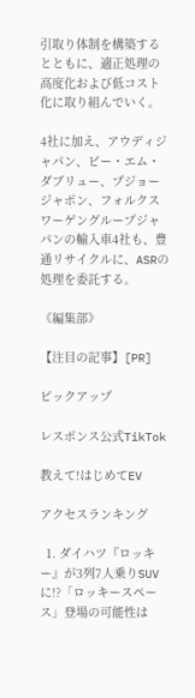引取り体制を構築するとともに、適正処理の高度化および低コスト化に取り組んでいく。

4社に加え、アウディジャパン、ビー・エム・ダブリュー、プジョージャポン、フォルクスワーゲングループジャパンの輸入車4社も、豊通リサイクルに、ASRの処理を委託する。

《編集部》

【注目の記事】[PR]

ピックアップ

レスポンス公式TikTok

教えて!はじめてEV

アクセスランキング

  1. ダイハツ『ロッキー』が3列7人乗りSUVに!?「ロッキースペース」登場の可能性は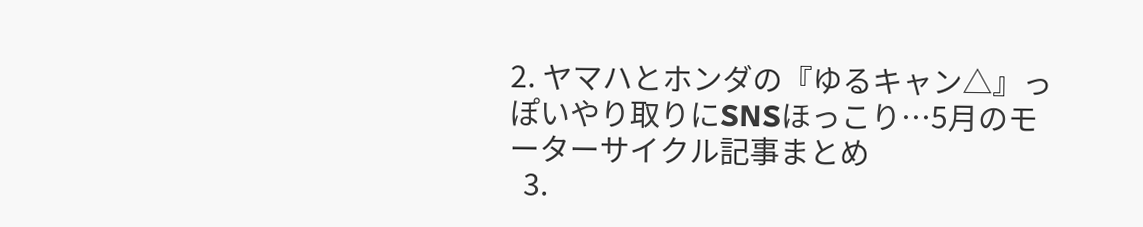2. ヤマハとホンダの『ゆるキャン△』っぽいやり取りにSNSほっこり…5月のモーターサイクル記事まとめ
  3.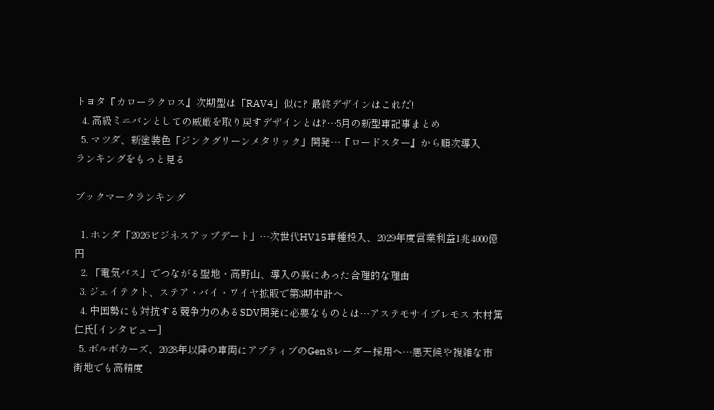トヨタ『カローラクロス』次期型は「RAV4」似に? 最終デザインはこれだ!
  4. 高級ミニバンとしての威厳を取り戻すデザインとは?…5月の新型車記事まとめ
  5. マツダ、新塗装色「ジンクグリーンメタリック」開発…『ロードスター』から順次導入
ランキングをもっと見る

ブックマークランキング

  1. ホンダ「2026ビジネスアップデート」…次世代HV15車種投入、2029年度営業利益1兆4000億円
  2. 「電気バス」でつながる聖地・高野山、導入の裏にあった合理的な理由
  3. ジェイテクト、ステア・バイ・ワイヤ拡販で第3期中計へ
  4. 中国勢にも対抗する競争力のあるSDV開発に必要なものとは…アステモサイプレモス 木村篤仁氏[インタビュー]
  5. ボルボカーズ、2028年以降の車両にアプティブのGen 8レーダー採用へ…悪天候や複雑な市街地でも高精度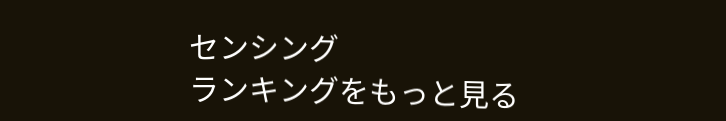センシング
ランキングをもっと見る